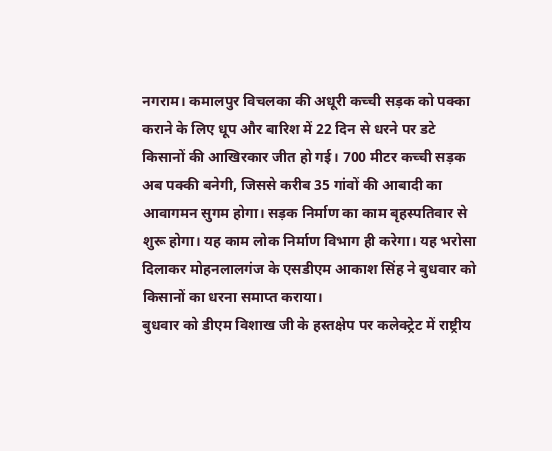नगराम। कमालपुर विचलका की अधूरी कच्ची सड़क को पक्का कराने के लिए धूप और बारिश में 22 दिन से धरने पर डटे किसानों की आखिरकार जीत हो गई। 700 मीटर कच्ची सड़क अब पक्की बनेगी, जिससे करीब 35 गांवों की आबादी का आवागमन सुगम होगा। सड़क निर्माण का काम बृहस्पतिवार से शुरू होगा। यह काम लोक निर्माण विभाग ही करेगा। यह भरोसा दिलाकर मोहनलालगंज के एसडीएम आकाश सिंह ने बुधवार को किसानों का धरना समाप्त कराया।
बुधवार को डीएम विशाख जी के हस्तक्षेप पर कलेक्ट्रेट में राष्ट्रीय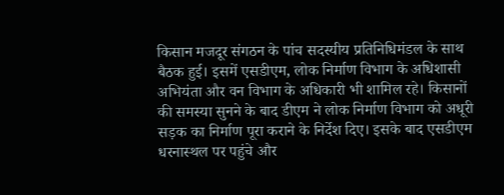किसान मजदूर संगठन के पांच सदस्यीय प्रतिनिधिमंडल के साथ बैठक हुई। इसमें एसडीएम, लोक निर्माण विभाग के अधिशासी अभियंता और वन विभाग के अधिकारी भी शामिल रहे। किसानों की समस्या सुनने के बाद डीएम ने लोक निर्माण विभाग को अधूरी सड़क का निर्माण पूरा कराने के निर्देश दिए। इसके बाद एसडीएम धरनास्थल पर पहुंचे और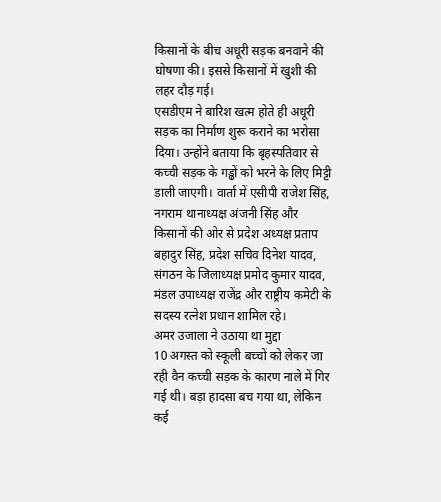किसानों के बीच अधूरी सड़क बनवाने की घोषणा की। इससे किसानों में खुशी की लहर दौड़ गई।
एसडीएम ने बारिश खत्म होते ही अधूरी सड़क का निर्माण शुरू कराने का भरोसा दिया। उन्होंने बताया कि बृहस्पतिवार से कच्ची सड़क के गड्ढों को भरने के लिए मिट्टी डाली जाएगी। वार्ता में एसीपी राजेश सिंह, नगराम थानाध्यक्ष अंजनी सिंह और किसानों की ओर से प्रदेश अध्यक्ष प्रताप बहादुर सिंह, प्रदेश सचिव दिनेश यादव, संगठन के जिलाध्यक्ष प्रमोद कुमार यादव, मंडल उपाध्यक्ष राजेंद्र और राष्ट्रीय कमेटी के सदस्य रत्नेश प्रधान शामिल रहे।
अमर उजाला ने उठाया था मुद्दा
10 अगस्त को स्कूली बच्चों को लेकर जा रही वैन कच्ची सड़क के कारण नाले में गिर गई थी। बड़ा हादसा बच गया था, लेकिन कई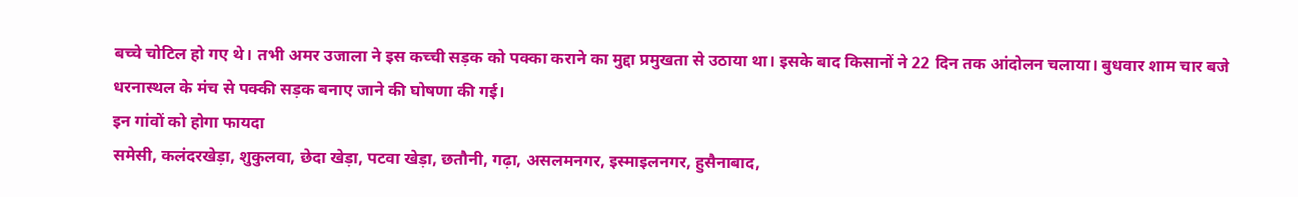बच्चे चोटिल हो गए थे। तभी अमर उजाला ने इस कच्ची सड़क को पक्का कराने का मुद्दा प्रमुखता से उठाया था। इसके बाद किसानों ने 22 दिन तक आंदोलन चलाया। बुधवार शाम चार बजे धरनास्थल के मंच से पक्की सड़क बनाए जाने की घोषणा की गई।
इन गांवों को होगा फायदा
समेसी, कलंदरखेड़ा, शुकुलवा, छेदा खेड़ा, पटवा खेड़ा, छतौनी, गढ़ा, असलमनगर, इस्माइलनगर, हुसैनाबाद,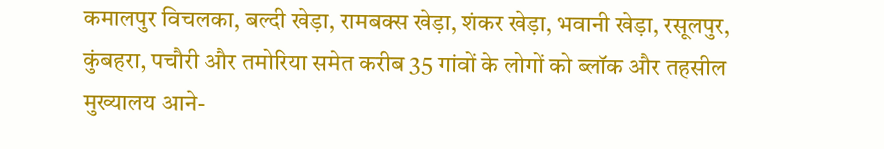कमालपुर विचलका, बल्दी खेड़ा, रामबक्स खेड़ा, शंकर खेड़ा, भवानी खेड़ा, रसूलपुर, कुंबहरा, पचौरी और तमोरिया समेत करीब 35 गांवों के लोगों को ब्लॉक और तहसील मुख्यालय आने-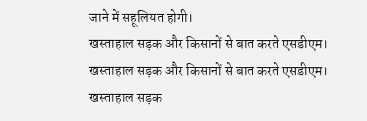जाने में सहूलियत होगी।
खस्ताहाल सड़क और किसानों से बात करते एसडीएम।
खस्ताहाल सड़क और किसानों से बात करते एसडीएम।
खस्ताहाल सड़क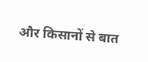और किसानों से बात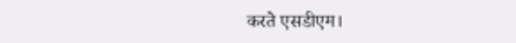करते एसडीएम।